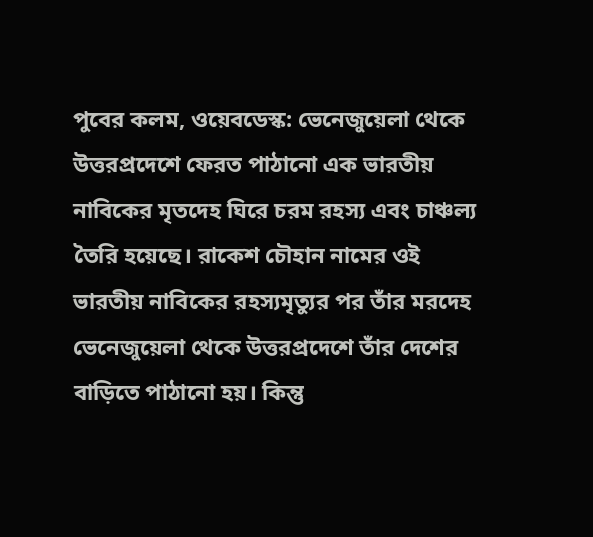পুবের কলম, ওয়েবডেস্ক: ভেনেজুয়েলা থেকে উত্তরপ্রদেশে ফেরত পাঠানো এক ভারতীয় নাবিকের মৃতদেহ ঘিরে চরম রহস্য এবং চাঞ্চল্য তৈরি হয়েছে। রাকেশ চৌহান নামের ওই ভারতীয় নাবিকের রহস্যমৃত্যুর পর তাঁর মরদেহ ভেনেজুয়েলা থেকে উত্তরপ্রদেশে তাঁর দেশের বাড়িতে পাঠানো হয়। কিন্তু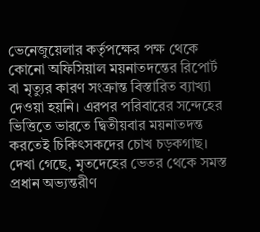ভেনেজুয়েলার কর্তৃপক্ষের পক্ষ থেকে কোনো অফিসিয়াল ময়নাতদন্তের রিপোর্ট বা মৃত্যুর কারণ সংক্রান্ত বিস্তারিত ব্যাখ্যা দেওয়া হয়নি। এরপর পরিবারের সন্দেহের ভিত্তিতে ভারতে দ্বিতীয়বার ময়নাতদন্ত করতেই চিকিৎসকদের চোখ চড়কগাছ।
দেখা গেছে, মৃতদেহের ভেতর থেকে সমস্ত প্রধান অভ্যন্তরীণ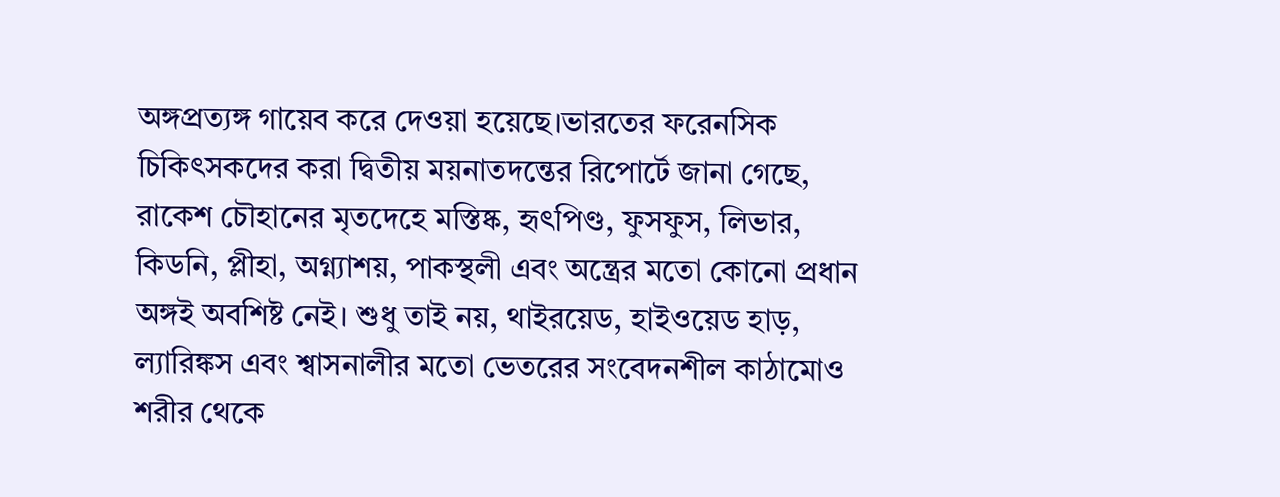অঙ্গপ্রত্যঙ্গ গায়েব করে দেওয়া হয়েছে।ভারতের ফরেনসিক চিকিৎসকদের করা দ্বিতীয় ময়নাতদন্তের রিপোর্টে জানা গেছে, রাকেশ চৌহানের মৃতদেহে মস্তিষ্ক, হৃৎপিণ্ড, ফুসফুস, লিভার, কিডনি, প্লীহা, অগ্ন্যাশয়, পাকস্থলী এবং অন্ত্রের মতো কোনো প্রধান অঙ্গই অবশিষ্ট নেই। শুধু তাই নয়, থাইরয়েড, হাইওয়েড হাড়, ল্যারিঙ্কস এবং শ্বাসনালীর মতো ভেতরের সংবেদনশীল কাঠামোও শরীর থেকে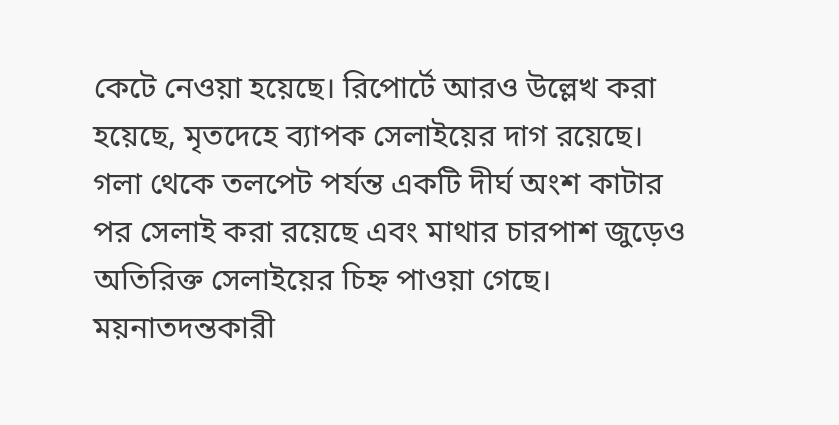কেটে নেওয়া হয়েছে। রিপোর্টে আরও উল্লেখ করা হয়েছে, মৃতদেহে ব্যাপক সেলাইয়ের দাগ রয়েছে। গলা থেকে তলপেট পর্যন্ত একটি দীর্ঘ অংশ কাটার পর সেলাই করা রয়েছে এবং মাথার চারপাশ জুড়েও অতিরিক্ত সেলাইয়ের চিহ্ন পাওয়া গেছে।
ময়নাতদন্তকারী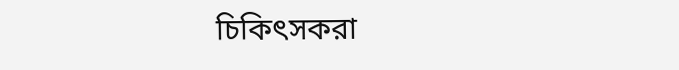চিকিৎসকরা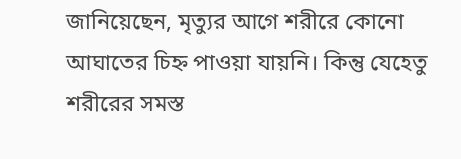জানিয়েছেন, মৃত্যুর আগে শরীরে কোনো আঘাতের চিহ্ন পাওয়া যায়নি। কিন্তু যেহেতু শরীরের সমস্ত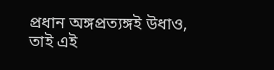প্রধান অঙ্গপ্রত্যঙ্গই উধাও, তাই এই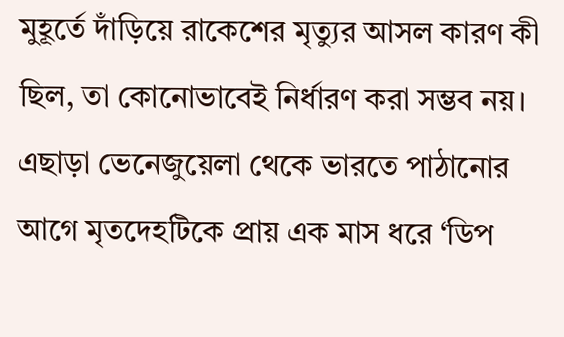মুহূর্তে দাঁড়িয়ে রাকেশের মৃত্যুর আসল কারণ কী ছিল, তা কোনোভাবেই নির্ধারণ করা সম্ভব নয়। এছাড়া ভেনেজুয়েলা থেকে ভারতে পাঠানোর আগে মৃতদেহটিকে প্রায় এক মাস ধরে ‘ডিপ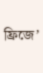ফ্রিজে’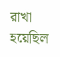রাখা হয়েছিল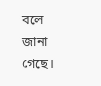বলে জানা গেছে।